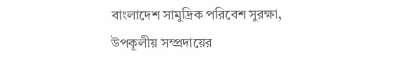বাংলাদেশ সামুদ্রিক পরিবেশ সুরক্ষা, উপকূলীয় সম্প্রদায়ের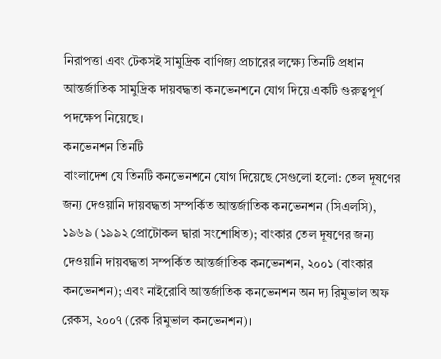নিরাপত্তা এবং টেকসই সামুদ্রিক বাণিজ্য প্রচারের লক্ষ্যে তিনটি প্রধান আন্তর্জাতিক সামুদ্রিক দায়বদ্ধতা কনভেনশনে যোগ দিয়ে একটি গুরুত্বপূর্ণ পদক্ষেপ নিয়েছে।
কনভেনশন তিনটি
বাংলাদেশ যে তিনটি কনভেনশনে যোগ দিয়েছে সেগুলো হলো: তেল দূষণের জন্য দেওয়ানি দায়বদ্ধতা সম্পর্কিত আন্তর্জাতিক কনভেনশন (সিএলসি), ১৯৬৯ (১৯৯২ প্রোটোকল দ্বারা সংশোধিত); বাংকার তেল দূষণের জন্য দেওয়ানি দায়বদ্ধতা সম্পর্কিত আন্তর্জাতিক কনভেনশন, ২০০১ (বাংকার কনভেনশন); এবং নাইরোবি আন্তর্জাতিক কনভেনশন অন দ্য রিমুভাল অফ রেকস, ২০০৭ (রেক রিমুভাল কনভেনশন)।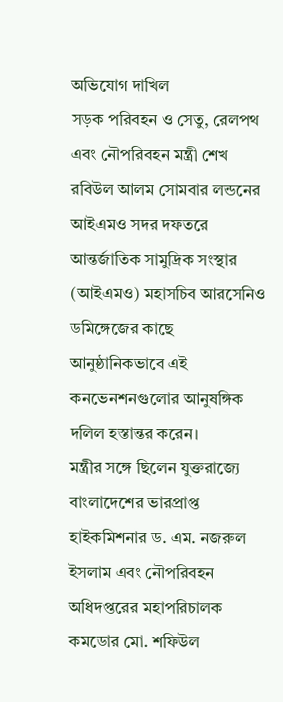অভিযোগ দাখিল
সড়ক পরিবহন ও সেতু, রেলপথ এবং নৌপরিবহন মন্ত্রী শেখ রবিউল আলম সোমবার লন্ডনের আইএমও সদর দফতরে আন্তর্জাতিক সামুদ্রিক সংস্থার (আইএমও) মহাসচিব আরসেনিও ডমিঙ্গেজের কাছে আনুষ্ঠানিকভাবে এই কনভেনশনগুলোর আনুষঙ্গিক দলিল হস্তান্তর করেন।
মন্ত্রীর সঙ্গে ছিলেন যুক্তরাজ্যে বাংলাদেশের ভারপ্রাপ্ত হাইকমিশনার ড. এম. নজরুল ইসলাম এবং নৌপরিবহন অধিদপ্তরের মহাপরিচালক কমডোর মো. শফিউল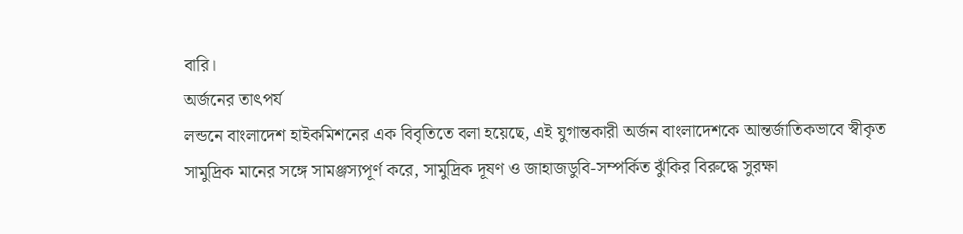বারি।
অর্জনের তাৎপর্য
লন্ডনে বাংলাদেশ হাইকমিশনের এক বিবৃতিতে বলা হয়েছে, এই যুগান্তকারী অর্জন বাংলাদেশকে আন্তর্জাতিকভাবে স্বীকৃত সামুদ্রিক মানের সঙ্গে সামঞ্জস্যপূর্ণ করে, সামুদ্রিক দূষণ ও জাহাজডুবি-সম্পর্কিত ঝুঁকির বিরুদ্ধে সুরক্ষা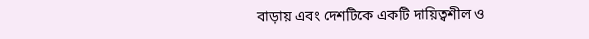বাড়ায় এবং দেশটিকে একটি দায়িত্বশীল ও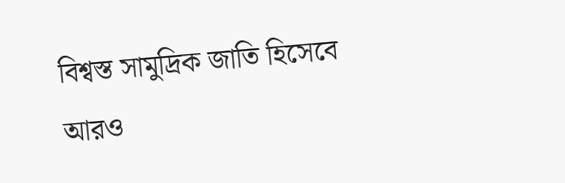বিশ্বস্ত সামুদ্রিক জাতি হিসেবে আরও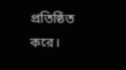প্রতিষ্ঠিত করে।